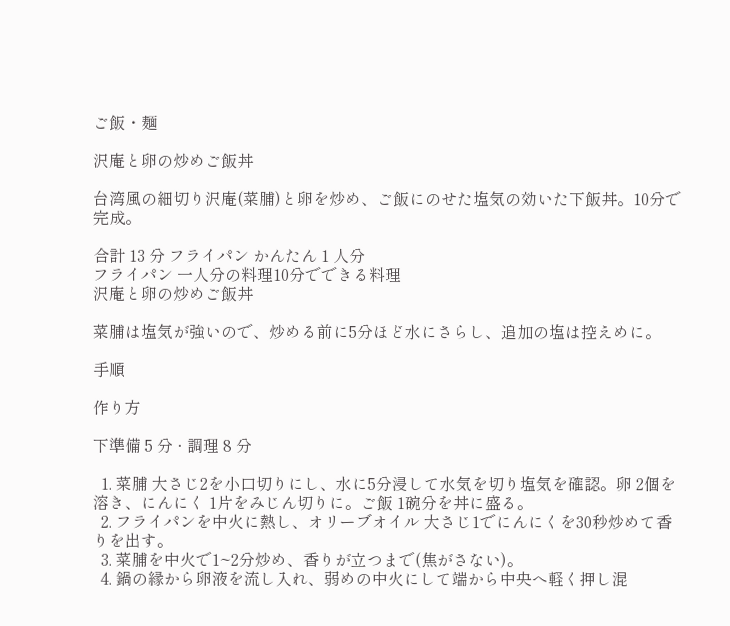ご飯・麺

沢庵と卵の炒めご飯丼

台湾風の細切り沢庵(菜脯)と卵を炒め、ご飯にのせた塩気の効いた下飯丼。10分で完成。

合計 13 分 フライパン かんたん 1 人分
フライパン 一人分の料理10分でできる料理
沢庵と卵の炒めご飯丼

菜脯は塩気が強いので、炒める前に5分ほど水にさらし、追加の塩は控えめに。

手順

作り方

下準備 5 分 · 調理 8 分

  1. 菜脯 大さじ2を小口切りにし、水に5分浸して水気を切り塩気を確認。卵 2個を溶き、にんにく 1片をみじん切りに。ご飯 1碗分を丼に盛る。
  2. フライパンを中火に熱し、オリーブオイル 大さじ1でにんにくを30秒炒めて香りを出す。
  3. 菜脯を中火で1~2分炒め、香りが立つまで(焦がさない)。
  4. 鍋の縁から卵液を流し入れ、弱めの中火にして端から中央へ軽く押し混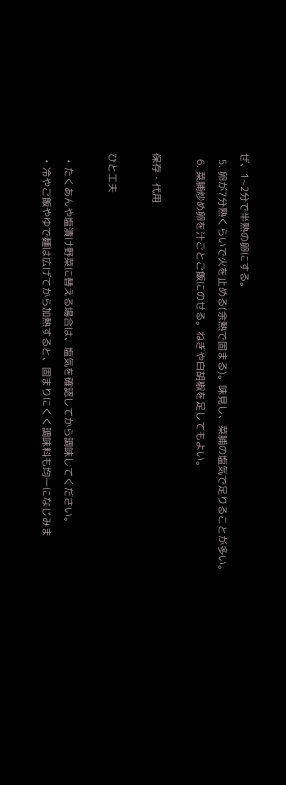ぜ、1~2分で半熟の卵にする。
  5. 卵が7分熟くらいで火を止める(余熱で固まる)。味見し、菜脯の塩気で足りることが多い。
  6. 菜脯炒め卵を汁ごとご飯にのせる。ねぎや白胡椒を足してもよい。

保存・代用

ひと工夫

  • たくあんや塩漬け野菜に替える場合は、塩気を確認してから調味してください。
  • 冷やご飯やゆで麺は広げてから加熱すると、固まりにくく調味料も均一になじみま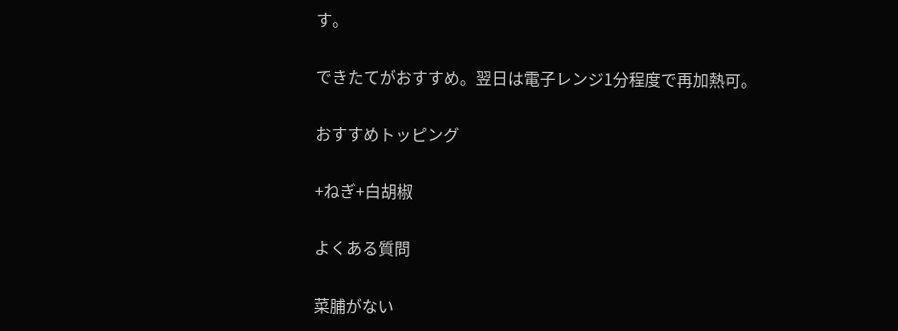す。

できたてがおすすめ。翌日は電子レンジ1分程度で再加熱可。

おすすめトッピング

+ねぎ+白胡椒

よくある質問

菜脯がない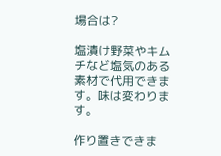場合は?

塩漬け野菜やキムチなど塩気のある素材で代用できます。味は変わります。

作り置きできま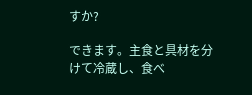すか?

できます。主食と具材を分けて冷蔵し、食べ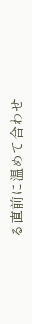る直前に温めて合わせ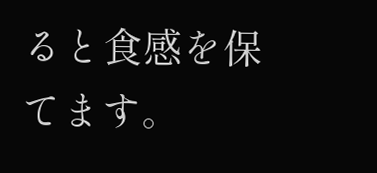ると食感を保てます。